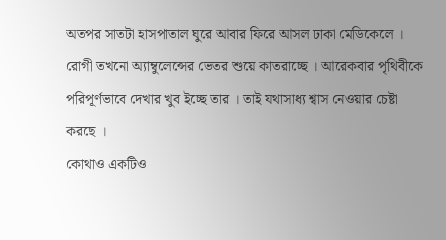অতপর সাতটা হাসপাতাল ঘুরে আবার ফিরে আসল ঢাকা মেডিকেলে । রোগী তখনো অ্যাম্বুলেন্সের ভেতর শুয়ে কাতরাচ্ছে । আরেকবার পৃথিবীকে পরিপূর্ণভাবে দেখার খুব ইচ্ছে তার । তাই যথাসাধ্য শ্বাস নেওয়ার চেষ্টা করছে ।
কোথাও একটিও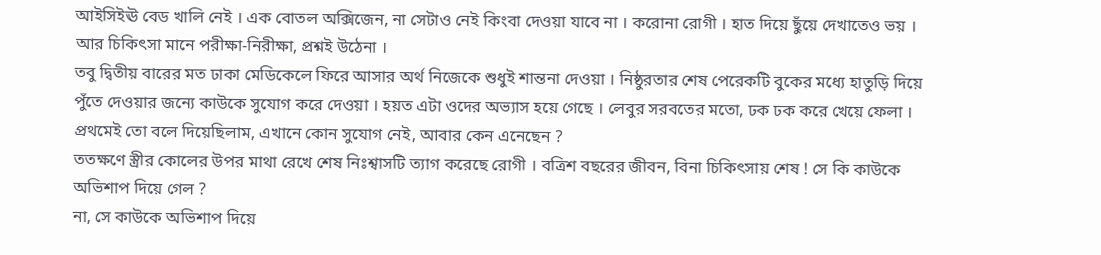আইসিইঊ বেড খালি নেই । এক বোতল অক্সিজেন, না সেটাও নেই কিংবা দেওয়া যাবে না । করোনা রোগী । হাত দিয়ে ছুঁয়ে দেখাতেও ভয় । আর চিকিৎসা মানে পরীক্ষা-নিরীক্ষা, প্রশ্নই উঠেনা ।
তবু দ্বিতীয় বারের মত ঢাকা মেডিকেলে ফিরে আসার অর্থ নিজেকে শুধুই শান্তনা দেওয়া । নিষ্ঠুরতার শেষ পেরেকটি বুকের মধ্যে হাতুড়ি দিয়ে পুঁতে দেওয়ার জন্যে কাউকে সুযোগ করে দেওয়া । হয়ত এটা ওদের অভ্যাস হয়ে গেছে । লেবুর সরবতের মতো, ঢক ঢক করে খেয়ে ফেলা । প্রথমেই তো বলে দিয়েছিলাম, এখানে কোন সুযোগ নেই, আবার কেন এনেছেন ?
ততক্ষণে স্ত্রীর কোলের উপর মাথা রেখে শেষ নিঃশ্বাসটি ত্যাগ করেছে রোগী । বত্রিশ বছরের জীবন, বিনা চিকিৎসায় শেষ ! সে কি কাউকে অভিশাপ দিয়ে গেল ?
না, সে কাউকে অভিশাপ দিয়ে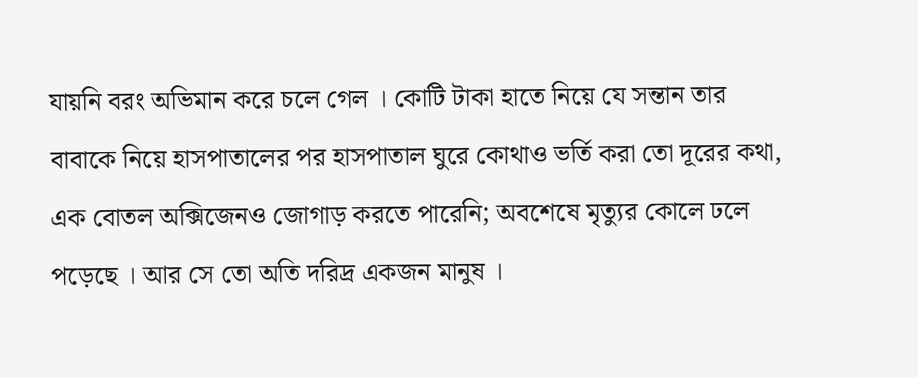যায়নি বরং অভিমান করে চলে গেল । কোটি টাকা হাতে নিয়ে যে সন্তান তার বাবাকে নিয়ে হাসপাতালের পর হাসপাতাল ঘুরে কোথাও ভর্তি করা তো দূরের কথা, এক বোতল অক্সিজেনও জোগাড় করতে পারেনি; অবশেষে মৃত্যুর কোলে ঢলে পড়েছে । আর সে তো অতি দরিদ্র একজন মানুষ ।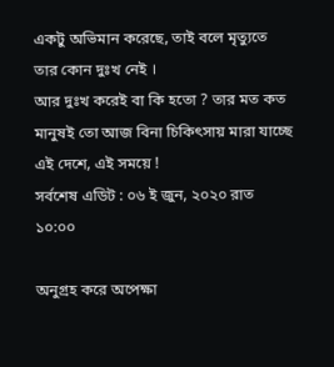একটু অভিমান করেছে, তাই বলে মৃত্যুতে তার কোন দুঃখ নেই ।
আর দুঃখ করেই বা কি হতো ? তার মত কত মানুষই তো আজ বিনা চিকিৎসায় মারা যাচ্ছে এই দেশে, এই সময়ে !
সর্বশেষ এডিট : ০৬ ই জুন, ২০২০ রাত ১০:০০

অনুগ্রহ করে অপেক্ষা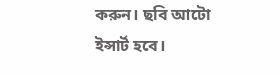করুন। ছবি আটো ইন্সার্ট হবে।